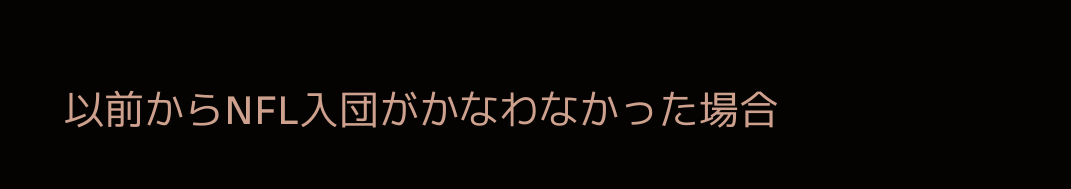以前からNFL入団がかなわなかった場合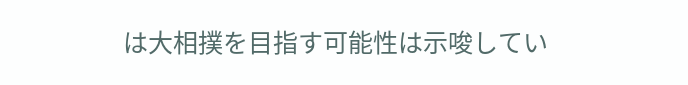は大相撲を目指す可能性は示唆してい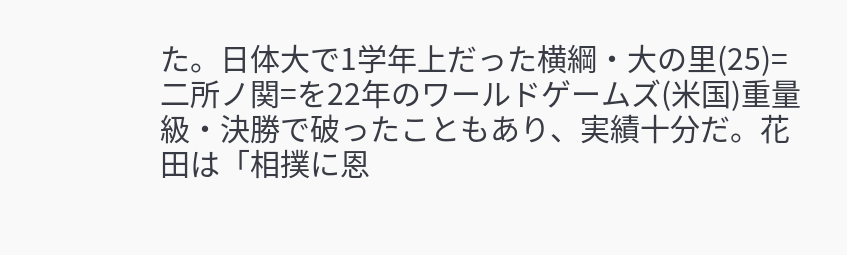た。日体大で1学年上だった横綱・大の里(25)=二所ノ関=を22年のワールドゲームズ(米国)重量級・決勝で破ったこともあり、実績十分だ。花田は「相撲に恩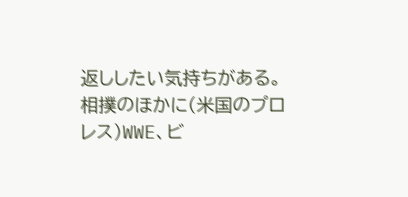返ししたい気持ちがある。相撲のほかに(米国のプロレス)WWE、ビ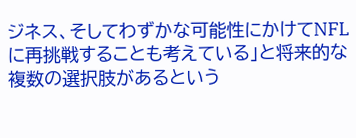ジネス、そしてわずかな可能性にかけてNFLに再挑戦することも考えている」と将来的な複数の選択肢があるという